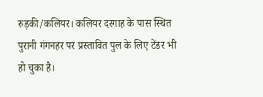रुड़की/कलियर। कलियर दरगाह के पास स्थित पुरानी गंगनहर पर प्रस्तावित पुल के लिए टेंडर भी हो चुका है।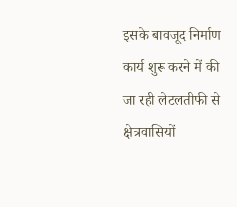इसके बावजूद निर्माण कार्य शुरू करने में की जा रही लेटलतीफी से क्षेत्रवासियों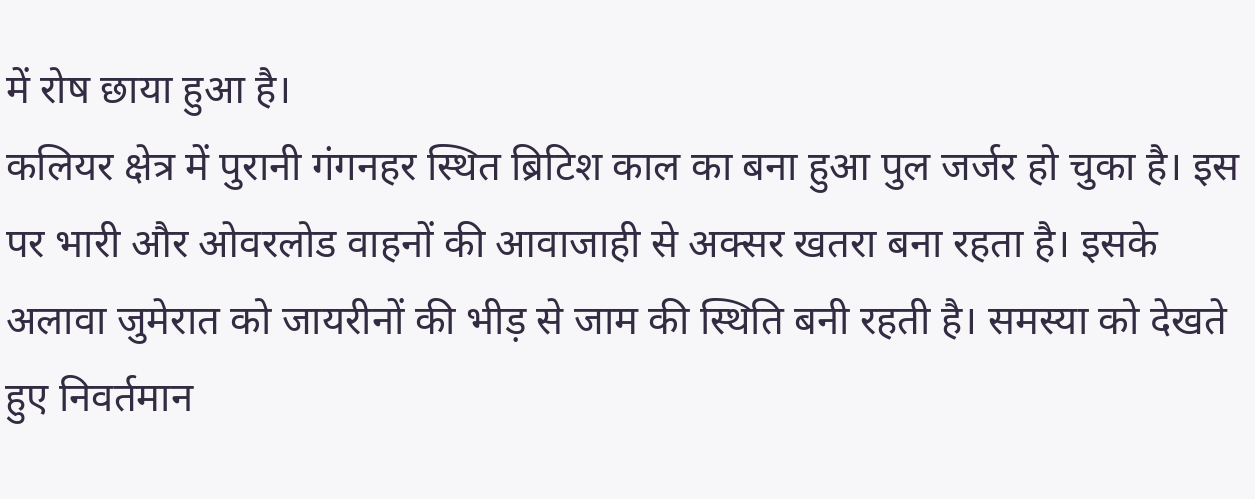में रोष छाया हुआ है।
कलियर क्षेत्र में पुरानी गंगनहर स्थित ब्रिटिश काल का बना हुआ पुल जर्जर हो चुका है। इस पर भारी और ओवरलोड वाहनों की आवाजाही से अक्सर खतरा बना रहता है। इसके अलावा जुमेरात को जायरीनों की भीड़ से जाम की स्थिति बनी रहती है। समस्या को देखते हुए निवर्तमान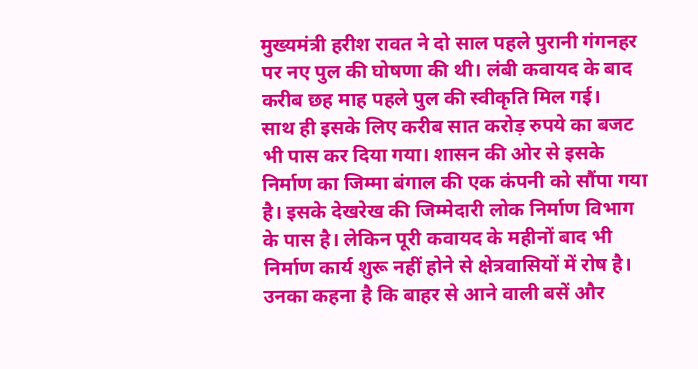मुख्यमंत्री हरीश रावत ने दो साल पहले पुरानी गंगनहर पर नए पुल की घोषणा की थी। लंबी कवायद के बाद करीब छह माह पहले पुल की स्वीकृति मिल गई।
साथ ही इसके लिए करीब सात करोड़ रुपये का बजट भी पास कर दिया गया। शासन की ओर से इसके निर्माण का जिम्मा बंगाल की एक कंपनी को सौंपा गया है। इसके देखरेख की जिम्मेदारी लोक निर्माण विभाग के पास है। लेकिन पूरी कवायद के महीनों बाद भी निर्माण कार्य शुरू नहीं होने से क्षेत्रवासियों में रोष है। उनका कहना है कि बाहर से आने वाली बसें और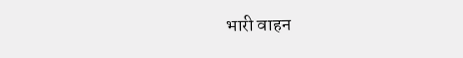भारी वाहन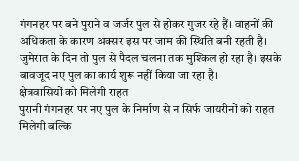गंगनहर पर बने पुराने व जर्जर पुल से होकर गुजर रहे हैं। वाहनों की अधिकता के कारण अक्सर इस पर जाम की स्थिति बनी रहती है। जुमेरात के दिन तो पुल से पैदल चलना तक मुश्किल हो रहा है। इसके बावजूद नए पुल का कार्य शुरू नहीं किया जा रहा है।
क्षेत्रवासियों को मिलेगी राहत
पुरानी गंगनहर पर नए पुल के निर्माण से न सिर्फ जायरीनों को राहत मिलेगी बल्कि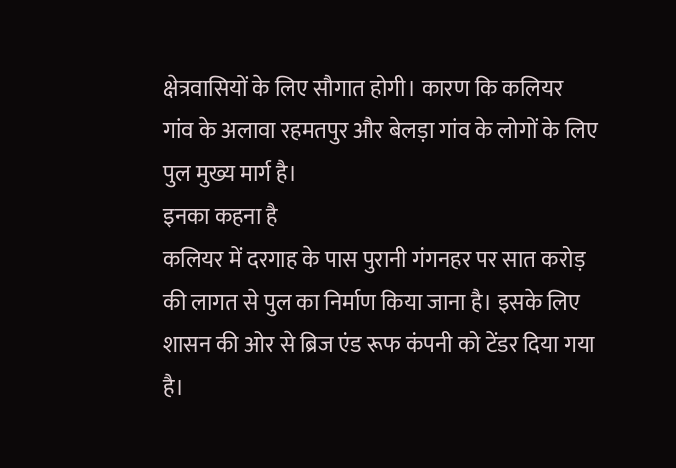क्षेत्रवासियों के लिए सौगात होगी। कारण कि कलियर गांव के अलावा रहमतपुर और बेलड़ा गांव के लोगों के लिए पुल मुख्य मार्ग है।
इनका कहना है
कलियर में दरगाह के पास पुरानी गंगनहर पर सात करोड़ की लागत से पुल का निर्माण किया जाना है। इसके लिए शासन की ओर से ब्रिज एंड रूफ कंपनी को टेंडर दिया गया है।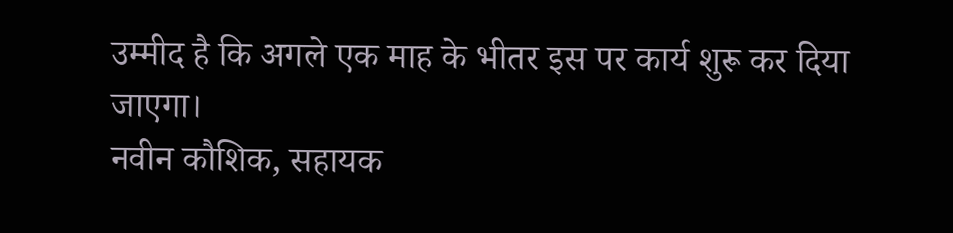उम्मीद है कि अगले एक माह के भीतर इस पर कार्य शुरू कर दिया जाएगा।
नवीन कौशिक, सहायक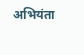अभियंता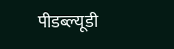पीडब्ल्यूडी